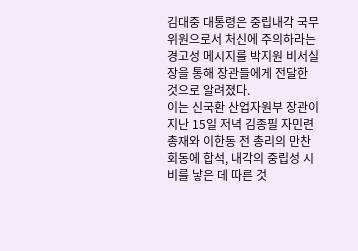김대중 대통령은 중립내각 국무위원으로서 처신에 주의하라는 경고성 메시지를 박지원 비서실장을 통해 장관들에게 전달한 것으로 알려졌다.
이는 신국환 산업자원부 장관이 지난 15일 저녁 김종필 자민련 총재와 이한동 전 총리의 만찬회동에 합석, 내각의 중립성 시비를 낳은 데 따른 것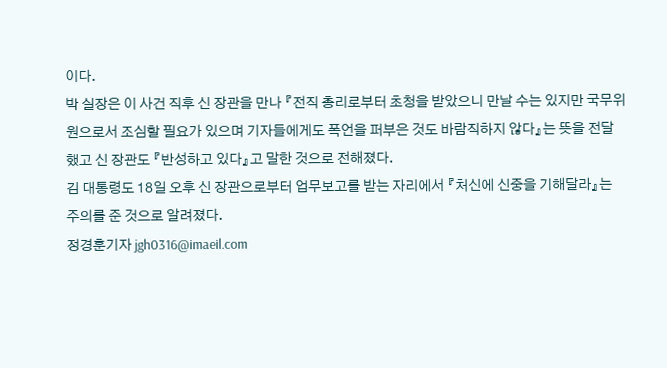이다.
박 실장은 이 사건 직후 신 장관을 만나 『전직 총리로부터 초청을 받았으니 만날 수는 있지만 국무위원으로서 조심할 필요가 있으며 기자들에게도 폭언을 퍼부은 것도 바람직하지 않다』는 뜻을 전달했고 신 장관도 『반성하고 있다』고 말한 것으로 전해졌다.
김 대통령도 18일 오후 신 장관으로부터 업무보고를 받는 자리에서 『처신에 신중을 기해달라』는 주의를 준 것으로 알려졌다.
정경훈기자 jgh0316@imaeil.com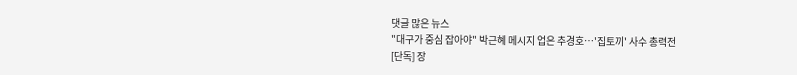댓글 많은 뉴스
"대구가 중심 잡아야" 박근혜 메시지 업은 추경호…'집토끼' 사수 총력전
[단독] 장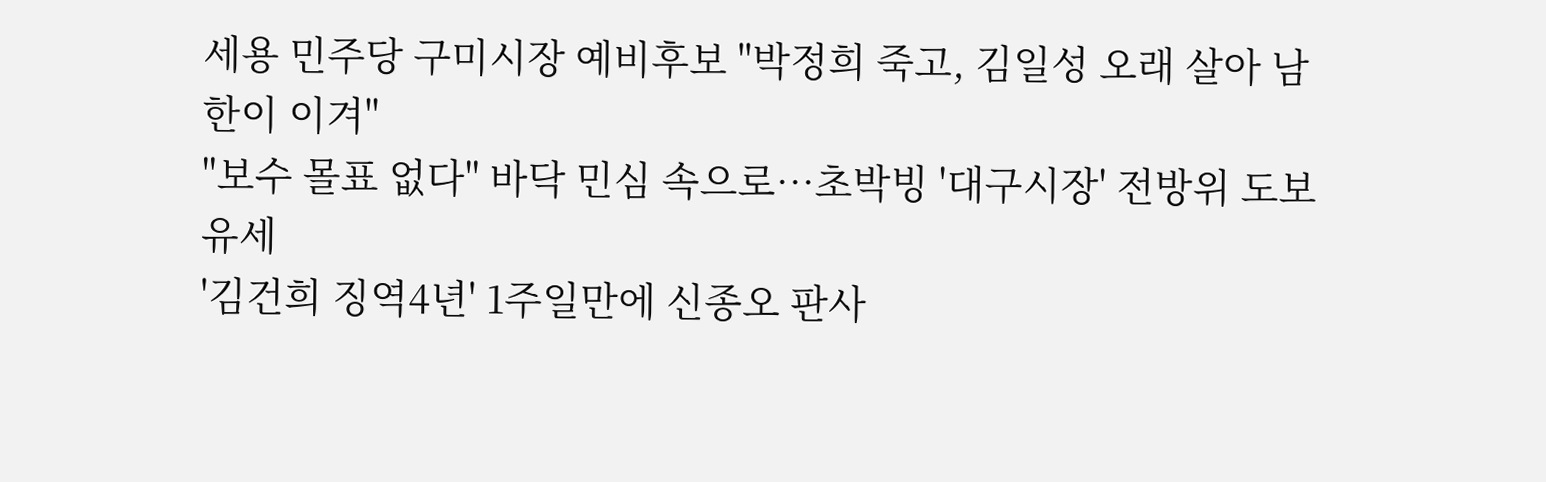세용 민주당 구미시장 예비후보 "박정희 죽고, 김일성 오래 살아 남한이 이겨"
"보수 몰표 없다" 바닥 민심 속으로…초박빙 '대구시장' 전방위 도보 유세
'김건희 징역4년' 1주일만에 신종오 판사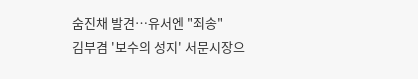숨진채 발견…유서엔 "죄송"
김부겸 '보수의 성지' 서문시장으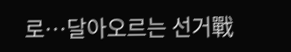로…달아오르는 선거戰